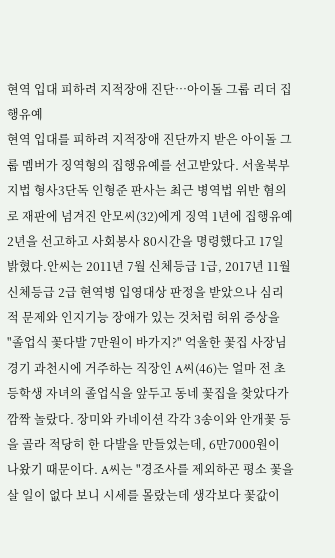현역 입대 피하려 지적장애 진단…아이돌 그룹 리더 집행유예
현역 입대를 피하려 지적장애 진단까지 받은 아이돌 그룹 멤버가 징역형의 집행유예를 선고받았다. 서울북부지법 형사3단독 인형준 판사는 최근 병역법 위반 혐의로 재판에 넘겨진 안모씨(32)에게 징역 1년에 집행유예 2년을 선고하고 사회봉사 80시간을 명령했다고 17일 밝혔다.안씨는 2011년 7월 신체등급 1급, 2017년 11월 신체등급 2급 현역병 입영대상 판정을 받았으나 심리적 문제와 인지기능 장애가 있는 것처럼 허위 증상을
"졸업식 꽃다발 7만원이 바가지?" 억울한 꽃집 사장님
경기 과천시에 거주하는 직장인 A씨(46)는 얼마 전 초등학생 자녀의 졸업식을 앞두고 동네 꽃집을 찾았다가 깜짝 놀랐다. 장미와 카네이션 각각 3송이와 안개꽃 등을 골라 적당히 한 다발을 만들었는데, 6만7000원이 나왔기 때문이다. A씨는 "경조사를 제외하곤 평소 꽃을 살 일이 없다 보니 시세를 몰랐는데 생각보다 꽃값이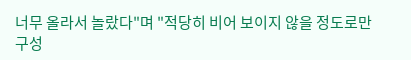너무 올라서 놀랐다"며 "적당히 비어 보이지 않을 정도로만 구성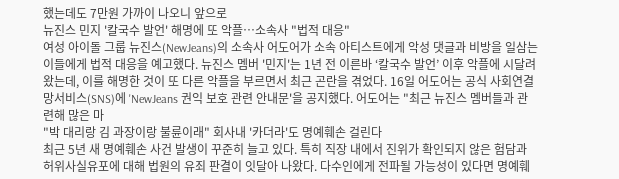했는데도 7만원 가까이 나오니 앞으로
뉴진스 민지 '칼국수 발언' 해명에 또 악플…소속사 "법적 대응"
여성 아이돌 그룹 뉴진스(NewJeans)의 소속사 어도어가 소속 아티스트에게 악성 댓글과 비방을 일삼는 이들에게 법적 대응을 예고했다. 뉴진스 멤버 '민지'는 1년 전 이른바 ‘칼국수 발언’ 이후 악플에 시달려 왔는데, 이를 해명한 것이 또 다른 악플을 부르면서 최근 곤란을 겪었다. 16일 어도어는 공식 사회연결망서비스(SNS)에 'NewJeans 권익 보호 관련 안내문'을 공지했다. 어도어는 "최근 뉴진스 멤버들과 관련해 많은 마
"박 대리랑 김 과장이랑 불륜이래" 회사내 '카더라'도 명예훼손 걸린다
최근 5년 새 명예훼손 사건 발생이 꾸준히 늘고 있다. 특히 직장 내에서 진위가 확인되지 않은 험담과 허위사실유포에 대해 법원의 유죄 판결이 잇달아 나왔다. 다수인에게 전파될 가능성이 있다면 명예훼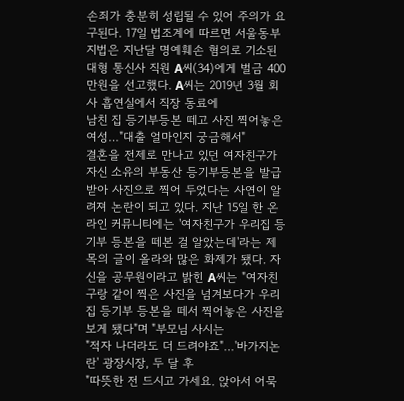손죄가 충분히 성립될 수 있어 주의가 요구된다. 17일 법조계에 따르면 서울동부지법은 지난달 명예훼손 혐의로 기소된 대형 통신사 직원 A씨(34)에게 벌금 400만원을 선고했다. A씨는 2019년 3월 회사 흡연실에서 직장 동료에
남친 집 등기부등본 떼고 사진 찍어놓은 여성…"대출 얼마인지 궁금해서"
결혼을 전제로 만나고 있던 여자친구가 자신 소유의 부동산 등기부등본을 발급받아 사진으로 찍어 두었다는 사연이 알려져 논란이 되고 있다. 지난 15일 한 온라인 커뮤니티에는 '여자친구가 우리집 등기부 등본을 떼본 걸 알았는데'라는 제목의 글이 올라와 많은 화제가 됐다. 자신을 공무원이라고 밝힌 A씨는 "여자친구랑 같이 찍은 사진을 넘겨보다가 우리집 등기부 등본을 떼서 찍어놓은 사진을 보게 됐다"며 "부모님 사시는
"적자 나더라도 더 드려야죠"…'바가지논란' 광장시장, 두 달 후
"따뜻한 전 드시고 가세요. 앉아서 어묵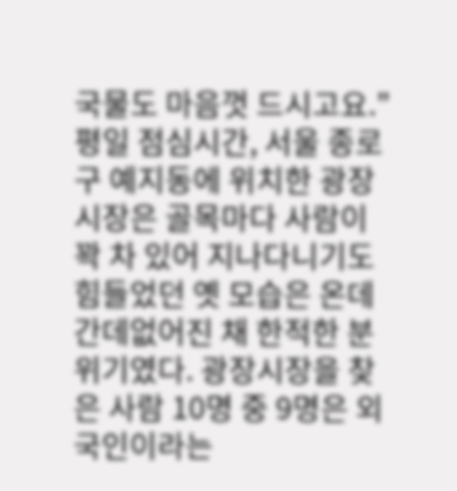국물도 마음껏 드시고요." 평일 점심시간, 서울 종로구 예지동에 위치한 광장시장은 골목마다 사람이 꽉 차 있어 지나다니기도 힘들었던 옛 모습은 온데간데없어진 채 한적한 분위기였다. 광장시장을 찾은 사람 10명 중 9명은 외국인이라는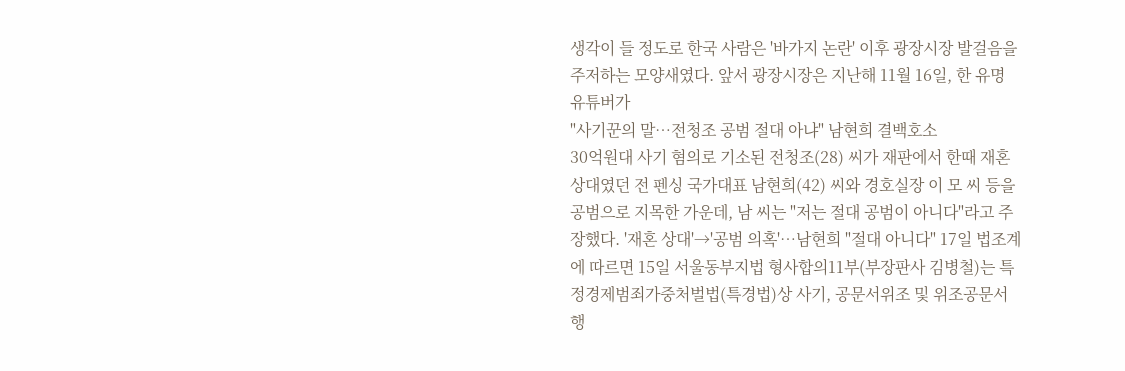생각이 들 정도로 한국 사람은 '바가지 논란' 이후 광장시장 발걸음을 주저하는 모양새였다. 앞서 광장시장은 지난해 11월 16일, 한 유명 유튜버가
"사기꾼의 말…전청조 공범 절대 아냐" 남현희 결백호소
30억원대 사기 혐의로 기소된 전청조(28) 씨가 재판에서 한때 재혼 상대였던 전 펜싱 국가대표 남현희(42) 씨와 경호실장 이 모 씨 등을 공범으로 지목한 가운데, 남 씨는 "저는 절대 공범이 아니다"라고 주장했다. '재혼 상대'→'공범 의혹'…남현희 "절대 아니다" 17일 법조계에 따르면 15일 서울동부지법 형사합의11부(부장판사 김병철)는 특정경제범죄가중처벌법(특경법)상 사기, 공문서위조 및 위조공문서행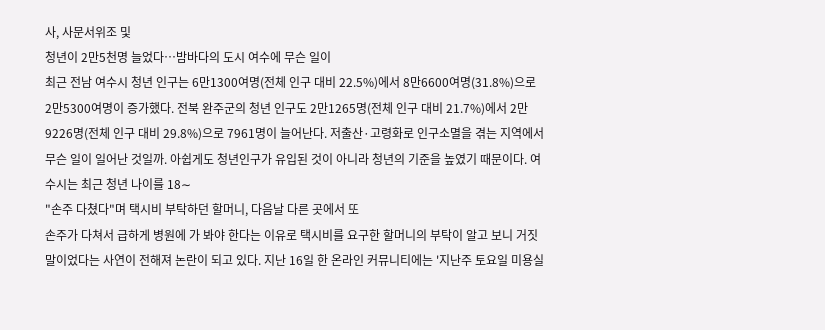사, 사문서위조 및
청년이 2만5천명 늘었다…밤바다의 도시 여수에 무슨 일이
최근 전남 여수시 청년 인구는 6만1300여명(전체 인구 대비 22.5%)에서 8만6600여명(31.8%)으로 2만5300여명이 증가했다. 전북 완주군의 청년 인구도 2만1265명(전체 인구 대비 21.7%)에서 2만9226명(전체 인구 대비 29.8%)으로 7961명이 늘어난다. 저출산·고령화로 인구소멸을 겪는 지역에서 무슨 일이 일어난 것일까. 아쉽게도 청년인구가 유입된 것이 아니라 청년의 기준을 높였기 때문이다. 여수시는 최근 청년 나이를 18∼
"손주 다쳤다"며 택시비 부탁하던 할머니, 다음날 다른 곳에서 또
손주가 다쳐서 급하게 병원에 가 봐야 한다는 이유로 택시비를 요구한 할머니의 부탁이 알고 보니 거짓말이었다는 사연이 전해져 논란이 되고 있다. 지난 16일 한 온라인 커뮤니티에는 '지난주 토요일 미용실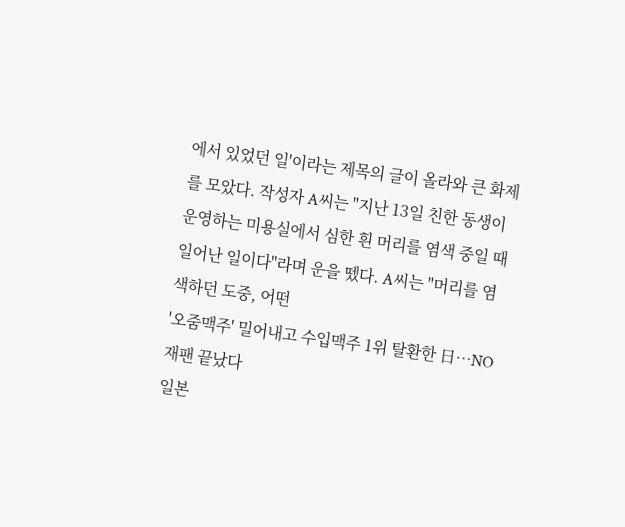에서 있었던 일'이라는 제목의 글이 올라와 큰 화제를 모았다. 작성자 A씨는 "지난 13일 친한 동생이 운영하는 미용실에서 심한 흰 머리를 염색 중일 때 일어난 일이다"라며 운을 뗐다. A씨는 "머리를 염색하던 도중, 어떤
'오줌맥주' 밀어내고 수입맥주 1위 탈환한 日…NO재팬 끝났다
일본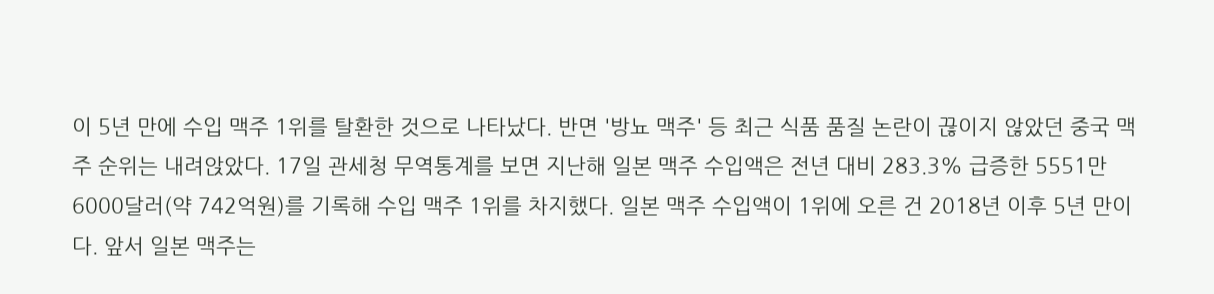이 5년 만에 수입 맥주 1위를 탈환한 것으로 나타났다. 반면 '방뇨 맥주' 등 최근 식품 품질 논란이 끊이지 않았던 중국 맥주 순위는 내려앉았다. 17일 관세청 무역통계를 보면 지난해 일본 맥주 수입액은 전년 대비 283.3% 급증한 5551만6000달러(약 742억원)를 기록해 수입 맥주 1위를 차지했다. 일본 맥주 수입액이 1위에 오른 건 2018년 이후 5년 만이다. 앞서 일본 맥주는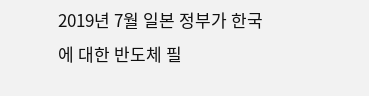2019년 7월 일본 정부가 한국에 대한 반도체 필